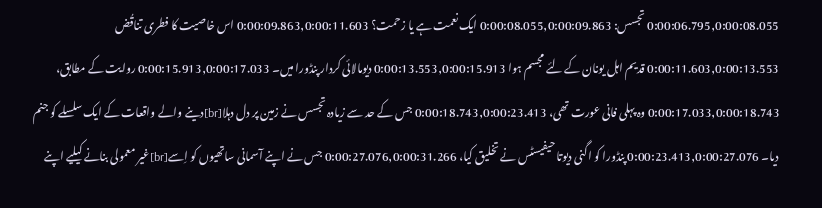0:00:06.795,0:00:08.055 تجسس: 0:00:08.055,0:00:09.863 ایک نعمت ہے یا زحمت؟ 0:00:09.863,0:00:11.603 اس خاصیت کا فطری تناقُض 0:00:11.603,0:00:13.553 قدیم اہل یونان کے لئے مجسم ہوا 0:00:13.553,0:00:15.913 دیومالائی کردار پنڈورا میں۔ 0:00:15.913,0:00:17.033 روایت کے مطابق، 0:00:17.033,0:00:18.743 وہ پہلی فانی عورت تھی، 0:00:18.743,0:00:23.413 جس کے حد سے زیادہ تجسس نے زمین پر دل دہلا[br]دینے والے واقعات کے ایک سلسلے کو جنم دیا۔ 0:00:23.413,0:00:27.076 پنڈورا کو اگنی دیوتا حیفیسٹس نے تخلیق کیا، 0:00:27.076,0:00:31.266 جس نے اپنے آسمانی ساتھیوں کو اِسے[br]غیر معمولی بنانے کیلیے اپنے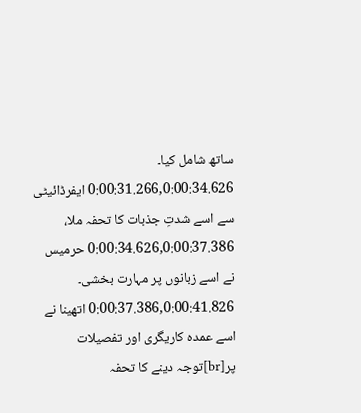ساتھ شامل کیا۔ 0:00:31.266,0:00:34.626 ایفرڈائیٹی سے اسے شدتِ جذبات کا تحفہ ملا، 0:00:34.626,0:00:37.386 حرمیس نے اسے زبانوں پر مہارت بخشی۔ 0:00:37.386,0:00:41.826 اتھینا نے اسے عمدہ کاریگری اور تفصیلات پر[br]توجہ دینے کا تحفہ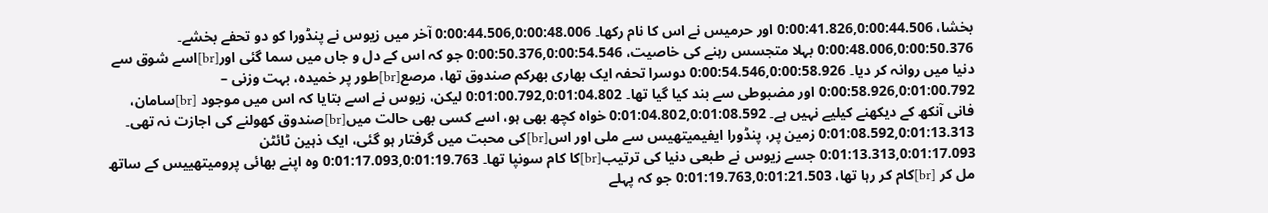بخشا، 0:00:41.826,0:00:44.506 اور حرمیس نے اس کا نام رکھا۔ 0:00:44.506,0:00:48.006 آخر میں زیوس نے پنڈورا کو دو تحفے بخشے۔ 0:00:48.006,0:00:50.376 بہلا متجسس رہنے کی خاصیت، 0:00:50.376,0:00:54.546 جو کہ اس کے دل و جاں میں سما گئی اور[br]اسے شوق سے دنیا میں روانہ کر دیا۔ 0:00:54.546,0:00:58.926 دوسرا تحفہ ایک بھاری بھرکم صندوق تھا، مرصع[br]طور پر خمیدہ، بہت وزنی – 0:00:58.926,0:01:00.792 اور مضبوطی سے بند کیا گیا تھا۔ 0:01:00.792,0:01:04.802 لیکن، زیوس نے اسے بتایا کہ اس میں موجود [br]سامان، فانی آنکھ کے دیکھنے کیلیے نہیں ہے۔ 0:01:04.802,0:01:08.592 خواہ کچھ بھی ہو، اسے کسی بھی حالت میں[br]صندوق کھولنے کی اجازت نہ تھی۔ 0:01:08.592,0:01:13.313 زمین پر، پنڈورا ایفیمیتھیس سے ملی اور اس[br]کی محبت میں گرفتار ہو گئی، ایک ذہین ٹائٹن 0:01:13.313,0:01:17.093 جسے زیوس نے طبعی دنیا کی ترتیب[br]کا کام سونپا تھا۔ 0:01:17.093,0:01:19.763 وہ اپنے بھائی پرومیتھییس کے ساتھ مل کر [br]کام کر رہا تھا، 0:01:19.763,0:01:21.503 جو کہ پہلے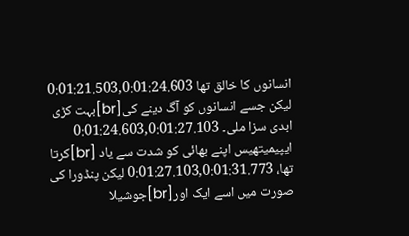انسانوں کا خالق تھا 0:01:21.503,0:01:24.603 لیکن جسے انسانوں کو آگ دینے کی[br]بہت کڑی ابدی سزا ملی۔ 0:01:24.603,0:01:27.103 ایپیمیتھیس اپنے بھائی کو شدت سے یاد [br]کرتا تھا، 0:01:27.103,0:01:31.773 لیکن پنڈورا کی صورت میں اسے ایک اور[br]جوشیلا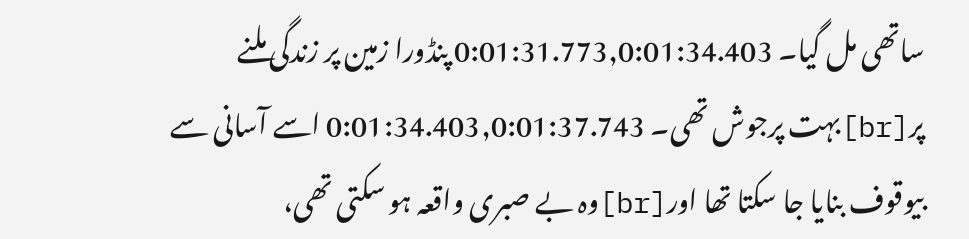ساتھی مل گیا۔ 0:01:31.773,0:01:34.403 پنڈورا زمین پر زندگی ملنے پر[br]بہت پرجوش تھی۔ 0:01:34.403,0:01:37.743 اسے آسانی سے بیوقوف بنایا جا سکتا تھا اور[br]وہ بے صبری واقعہ ہو سکتی تھی،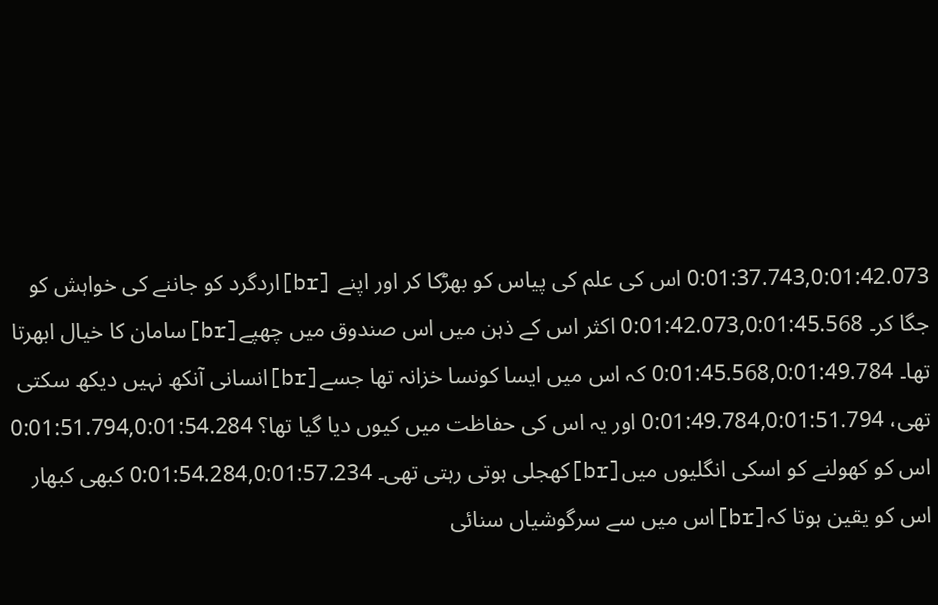0:01:37.743,0:01:42.073 اس کی علم کی پیاس کو بھڑکا کر اور اپنے [br]اردگرد کو جاننے کی خواہش کو جگا کر۔ 0:01:42.073,0:01:45.568 اکثر اس کے ذہن میں اس صندوق میں چھپے[br]سامان کا خیال ابھرتا تھا۔ 0:01:45.568,0:01:49.784 کہ اس میں ایسا کونسا خزانہ تھا جسے[br]انسانی آنکھ نہیں دیکھ سکتی تھی، 0:01:49.784,0:01:51.794 اور یہ اس کی حفاظت میں کیوں دیا گیا تھا؟ 0:01:51.794,0:01:54.284 اس کو کھولنے کو اسکی انگلیوں میں[br]کھجلی ہوتی رہتی تھی۔ 0:01:54.284,0:01:57.234 کبھی کبھار اس کو یقین ہوتا کہ[br]اس میں سے سرگوشیاں سنائی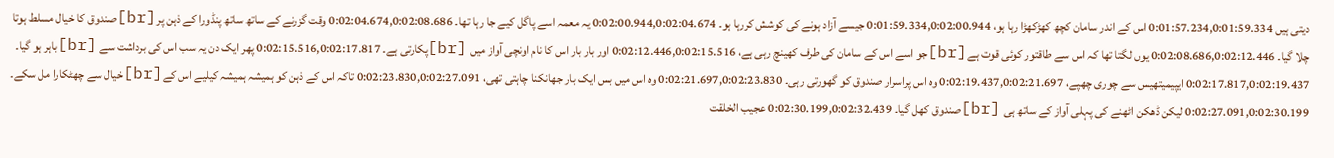دیتی ہیں 0:01:57.234,0:01:59.334 اس کے اندر سامان کچھ کھڑکھڑا رہا ہو، 0:01:59.334,0:02:00.944 جیسے آزاد ہونے کی کوشش کررہا ہو۔ 0:02:00.944,0:02:04.674 یہ معمہ اسے پاگل کیے جا رہا تھا۔ 0:02:04.674,0:02:08.686 وقت گزرنے کے ساتھ ساتھ پنڈورا کے ذہن پر[br]صندوق کا خیال مسلط ہوتا چلا گیا۔ 0:02:08.686,0:02:12.446 یوں لگتا تھا کہ اس سے طاقتور کوئی قوت ہے[br]جو اسے اس کے سامان کی طرف کھینچ رہی ہے، 0:02:12.446,0:02:15.516 اور بار بار اس کا نام اونچی آواز میں [br]پکارتی ہے۔ 0:02:15.516,0:02:17.817 پھر ایک دن یہ سب اس کی برداشت سے [br]باہر ہو گیا۔ 0:02:17.817,0:02:19.437 ایپیمیتھیس سے چوری چھپے، 0:02:19.437,0:02:21.697 وہ اس پراسرار صندوق کو گھورتی رہی۔ 0:02:21.697,0:02:23.830 وہ اس میں بس ایک بار جھانکنا چاہتی تھی، 0:02:23.830,0:02:27.091 تاکہ اس کے ذہن کو ہمیشہ ہمیشہ کیلیے اس کے[br]خیال سے چھٹکارا مل سکے۔ 0:02:27.091,0:02:30.199 لیکن ڈھکن اٹھنے کی پہلی آواز کے ساتھ ہی [br]صندوق کھل گیا۔ 0:02:30.199,0:02:32.439 عجیب الخلقت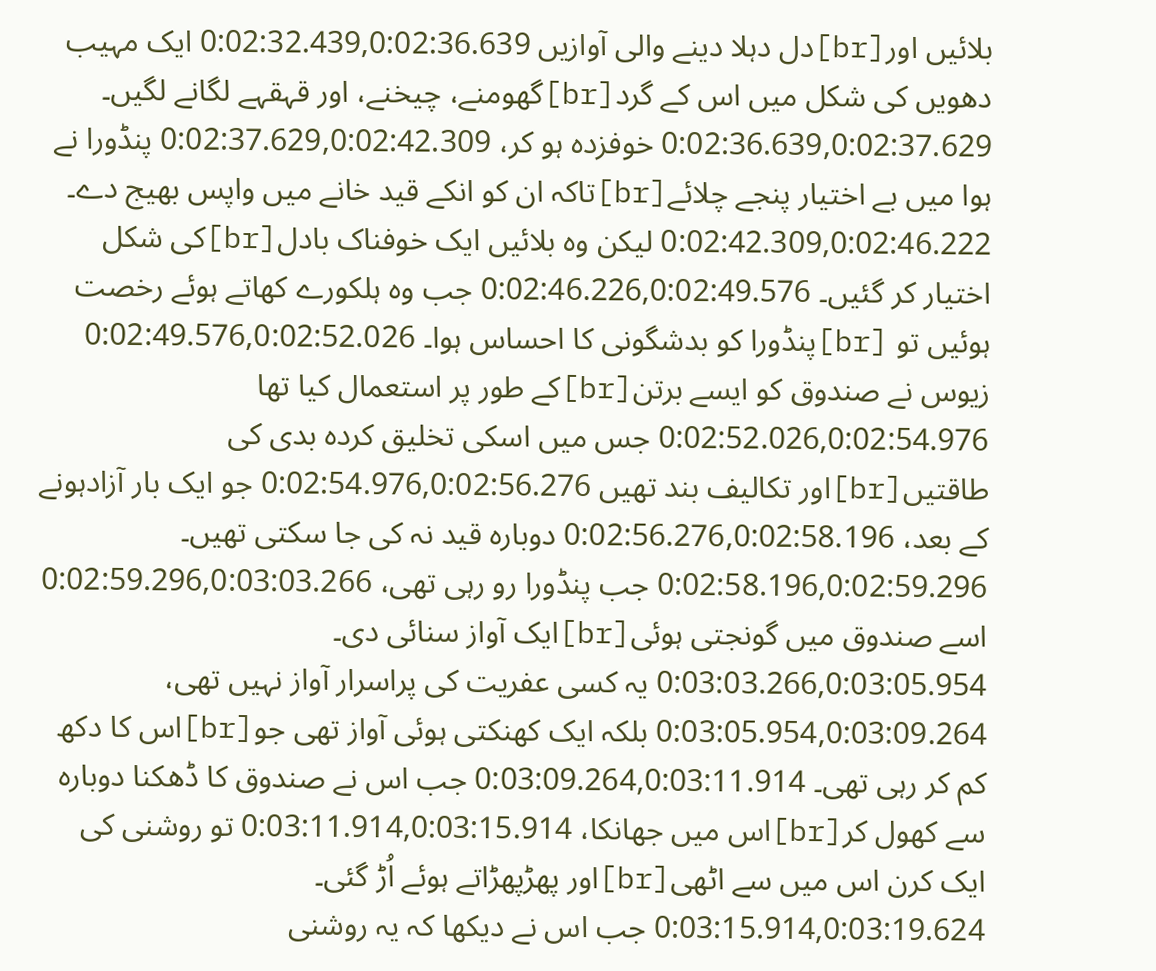بلائیں اور[br]دل دہلا دینے والی آوازیں 0:02:32.439,0:02:36.639 ایک مہیب دھویں کی شکل میں اس کے گرد[br]گھومنے، چیخنے، اور قہقہے لگانے لگیں۔ 0:02:36.639,0:02:37.629 خوفزدہ ہو کر، 0:02:37.629,0:02:42.309 پنڈورا نے ہوا میں بے اختیار پنجے چلائے[br]تاکہ ان کو انکے قید خانے میں واپس بھیج دے۔ 0:02:42.309,0:02:46.222 لیکن وہ بلائیں ایک خوفناک بادل[br]کی شکل اختیار کر گئیں۔ 0:02:46.226,0:02:49.576 جب وہ ہلکورے کھاتے ہوئے رخصت ہوئیں تو [br]پنڈورا کو بدشگونی کا احساس ہوا۔ 0:02:49.576,0:02:52.026 زیوس نے صندوق کو ایسے برتن[br]کے طور پر استعمال کیا تھا 0:02:52.026,0:02:54.976 جس میں اسکی تخلیق کردہ بدی کی طاقتیں[br]اور تکالیف بند تھیں 0:02:54.976,0:02:56.276 جو ایک بار آزادہونے کے بعد، 0:02:56.276,0:02:58.196 دوبارہ قید نہ کی جا سکتی تھیں۔ 0:02:58.196,0:02:59.296 جب پنڈورا رو رہی تھی، 0:02:59.296,0:03:03.266 اسے صندوق میں گونجتی ہوئی[br]ایک آواز سنائی دی۔ 0:03:03.266,0:03:05.954 یہ کسی عفریت کی پراسرار آواز نہیں تھی، 0:03:05.954,0:03:09.264 بلکہ ایک کھنکتی ہوئی آواز تھی جو[br]اس کا دکھ کم کر رہی تھی۔ 0:03:09.264,0:03:11.914 جب اس نے صندوق کا ڈھکنا دوبارہ سے کھول کر[br]اس میں جھانکا، 0:03:11.914,0:03:15.914 تو روشنی کی ایک کرن اس میں سے اٹھی[br]اور پھڑپھڑاتے ہوئے اُڑ گئی۔ 0:03:15.914,0:03:19.624 جب اس نے دیکھا کہ یہ روشنی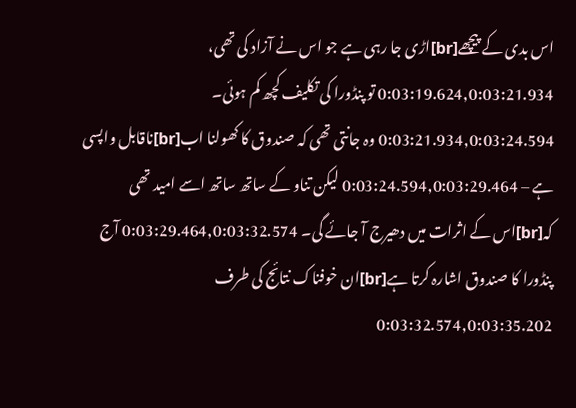اس بدی کے پیچھے[br]اڑی جا رہی ہے جو اس نے آزاد کی تھی، 0:03:19.624,0:03:21.934 تو پنڈورا کی تکلیف کچھ کم ہوئی۔ 0:03:21.934,0:03:24.594 وہ جانتی تھی کہ صندوق کا کھولنا اب[br]ناقابل واپسی ہے – 0:03:24.594,0:03:29.464 لیکن تناو کے ساتھ ساتھ اسے امید تھی کہ[br]اس کے اثرات میں دھیرج آ جائے گی۔ 0:03:29.464,0:03:32.574 آج پنڈورا کا صندوق اشارہ کرتا ہے[br]ان خوفناک نتائج کی طرف 0:03:32.574,0:03:35.202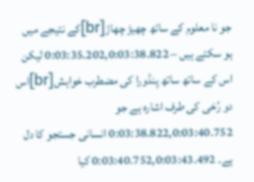جو نا معلوم کے ساتھ چھیڑ چھاڑ[br]کے نتیجے میں ہو سکتے ہیں – 0:03:35.202,0:03:38.822 لیکن اس کے ساتھ ساتھ پنڈورا کی مضطرب خواہش[br]اس دو رُخی کی طرف اشارہ ہے جو 0:03:38.822,0:03:40.752 انسانی جستجو کا دل ہے۔ 0:03:40.752,0:03:43.492 کیا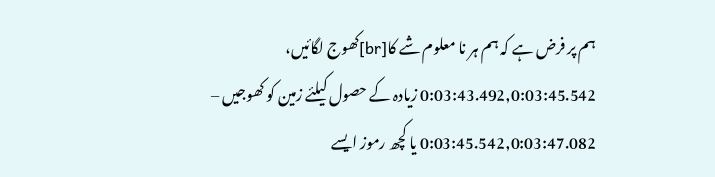ہم پر فرض ہے کہ ہم ہر نا معلوم شے کا[br]کھوج لگائیں، 0:03:43.492,0:03:45.542 زیادہ کے حصول کیلئے زمین کو کھوجیں – 0:03:45.542,0:03:47.082 یا کچھ رموز ایسے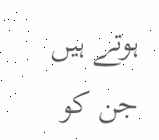ہوتے ہیں جن کو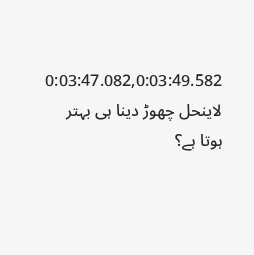0:03:47.082,0:03:49.582 لاینحل چھوڑ دینا ہی بہتر ہوتا ہے؟